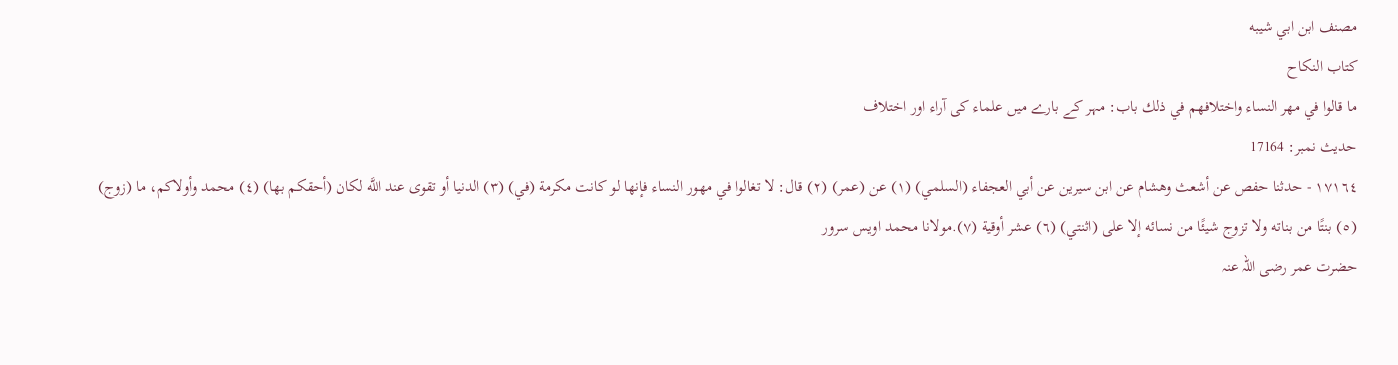مصنف ابن ابي شيبه
كتاب النكاح
ما قالوا في مهر النساء واختلافهم في ذلك باب: مہر کے بارے میں علماء کی آراء اور اختلاف
حدیث نمبر: 17164
١٧١٦٤ - حدثنا حفص عن أشعث وهشام عن ابن سيرين عن أبي العجفاء (السلمي) (١) عن (عمر) (٢) قال: لا تغالوا في مهور النساء فإنها لو كانت مكرمة (في) (٣) الدنيا أو تقوى عند اللَّه لكان (أحقكم بها) (٤) محمد وأولاكم، ما (زوج) (٥) بنتًا من بناته ولا تزوج شيئًا من نسائه إلا على (اثنتي) (٦) عشر أوقية (٧).مولانا محمد اویس سرور
حضرت عمر رضی اللہ عنہ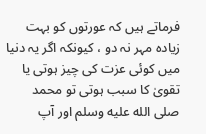فرماتے ہیں کہ عورتوں کو بہت زیادہ مہر نہ دو ، کیونکہ اگر یہ دنیا میں کوئی عزت کی چیز ہوتی یا تقویٰ کا سبب ہوتی تو محمد صلى الله عليه وسلم اور آپ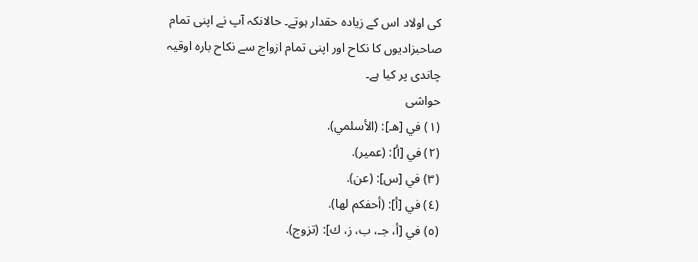کی اولاد اس کے زیادہ حقدار ہوتے۔ حالانکہ آپ نے اپنی تمام صاحبزادیوں کا نکاح اور اپنی تمام ازواج سے نکاح بارہ اوقیہ چاندی پر کیا ہے۔
حواشی
(١) في [هـ]: (الأسلمي).
(٢) في [أ]: (عمير).
(٣) في [س]: (عن).
(٤) في [أ]: (أحفكم لها).
(٥) في [أ، جـ، ب، ز، ك]: (تزوج).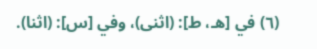(٦) في [هـ، ط]: (اثنى)، وفي [س]: (اثنا).